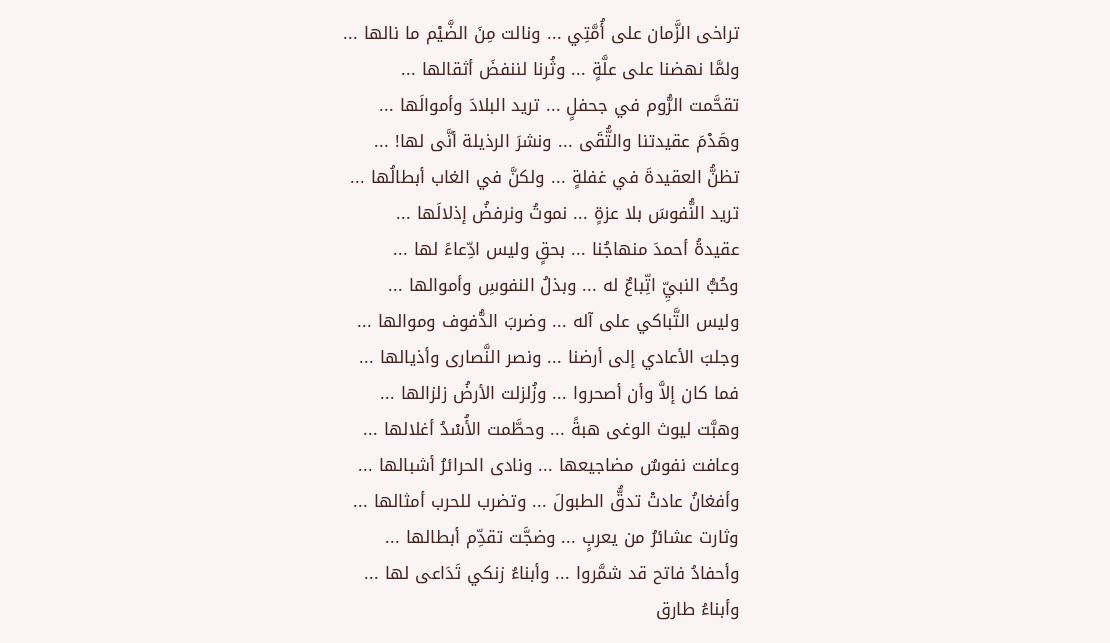تراخى الزَّمان على أُمَّتِي ... ونالت مِنَ الضَّيْم ما نالها ...
ولمَّا نهضنا على علَّةٍ ... وثُرنا لننفضَ أثقالها ...
تقحَّمت الرُّوم في جحفلٍ ... تريد البلادَ وأموالَها ...
وهَدْمَ عقيدتنا والتُّقَى ... ونشرَ الرذيلة أنَّى لها! ...
تظنُّ العقيدةَ في غفلةٍ ... ولكنَّ في الغاب أبطالُها ...
تريد النُّفوسَ بلا عزةٍ ... نموتُ ونرفضُ إذلالَها ...
عقيدةُ أحمدَ منهاجُنا ... بحقٍ وليس ادِّعاءً لها ...
وحُبُّ النبيِّ اتِّباعٌ له ... وبذلُ النفوسِ وأموالها ...
وليس التَّباكي على آله ... وضربَ الدُّفوف وموالها ...
وجلبَ الأعادي إلى أرضنا ... ونصر النَّصارى وأذيالها ...
فما كان إلاَّ وأن أصحروا ... وزُلزلت الأرضُ زلزالها ...
وهبَّت ليوث الوغى هبةً ... وحطَّمت الأُسْدُ أغلالها ...
وعافت نفوسٌ مضاجيعها ... ونادى الحرائرُ أشبالها ...
وأفغانُ عادتْ تدقُّ الطبولَ ... وتضرب للحرب أمثالها ...
وثارت عشائرُ من يعربٍ ... وضجَّت تقدِّم أبطالها ...
وأحفادُ فاتح قد شمَّروا ... وأبناءُ زنكي تَدَاعى لها ...
وأبناءُ طارق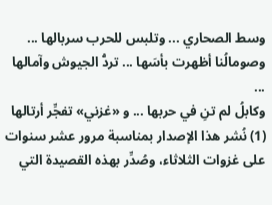وسط الصحاري ... وتلبس للحرب سربالها ...
وصومالُنا أظهرت بأسَها ... تردُّ الجيوش وآمالها ...
وكابلُ لم تنِ في حربها ... و «غزني» تفجِّر أرتالها
(1) نُشر هذا الإصدار بمناسبة مرور عشر سنوات على غزوات الثلاثاء، وصُدِّر بهذه القصيدة التي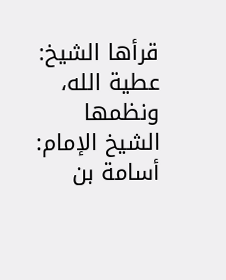قرأها الشيخ: عطية الله، ونظمها الشيخ الإمام: أسامة بن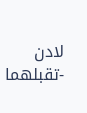لادن -تقبلهما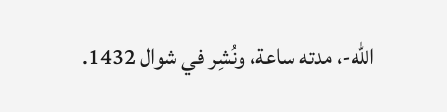الله-، مدته ساعة، ونُشِر في شوال 1432.